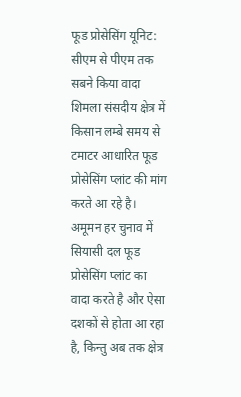फूड प्रोसेसिंग यूनिट: सीएम से पीएम तक सबने किया वादा
शिमला संसदीय क्षेत्र में किसान लम्बे समय से टमाटर आधारित फूड प्रोसेसिंग प्लांट की मांग करते आ रहे है। अमूमन हर चुनाव में सियासी दल फूड प्रोसेसिंग प्लांट का वादा करते है और ऐसा दशकों से होता आ रहा है, किन्तु अब तक क्षेत्र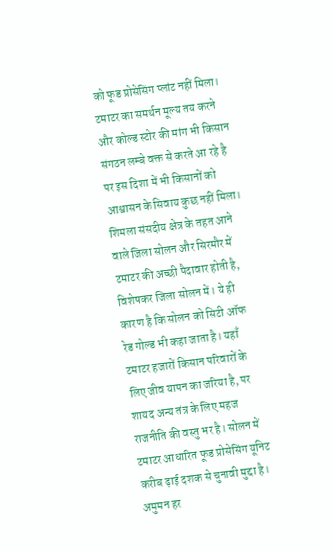को फूड प्रोसेसिंग प्लांट नहीं मिला। टमाटर का समर्थन मूल्य तय करने और कोल्ड स्टोर की मांग भी किसान संगठन लम्बे वक्त से करते आ रहे है पर इस दिशा में भी किसानों को आश्वासन के सिवाय कुछ नहीं मिला। शिमला संसदीय क्षेत्र के तहत आने वाले जिला सोलन और सिरमौर में टमाटर की अच्छी पैदावार होती है, विशेषकर जिला सोलन में। ये ही कारण है कि सोलन को सिटी ऑफ रेड गोल्ड भी कहा जाता है। यहाँ टमाटर हजारों किसान परिवारों के लिए जीव यापन का जरिया है, पर शायद अन्य तंत्र के लिए महज राजनीति की वस्तु भर है। सोलन में टमाटर आधारित फूड प्रोसेसिंग यूनिट करीब ढ़ाई दशक से चुनावी मुद्दा है। अमुमन हर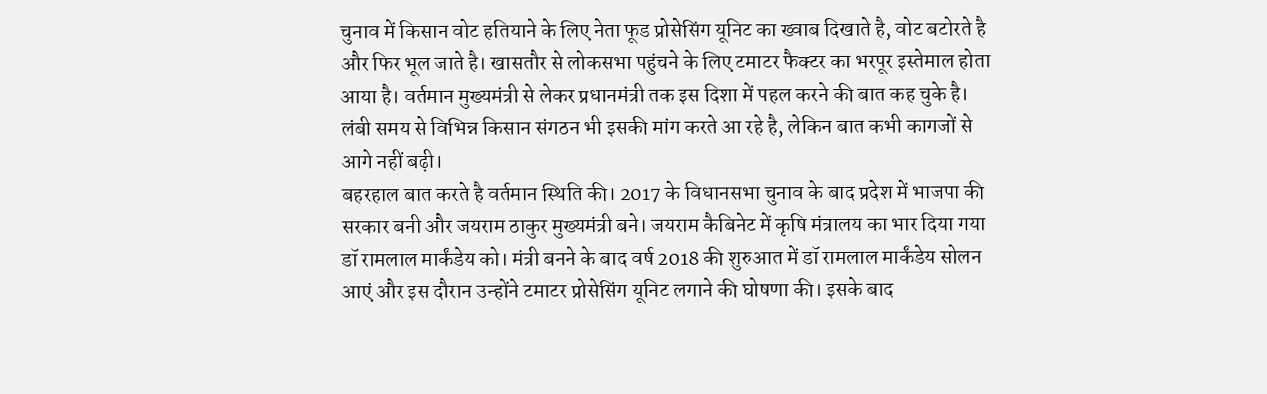चुनाव में किसान वोट हतियाने के लिए नेता फूड प्रोसेसिंग यूनिट का ख्वाब दिखाते है, वोट बटोरते है और फिर भूल जाते है। खासतौर से लोकसभा पहुंचने के लिए टमाटर फैक्टर का भरपूर इस्तेमाल होता आया है। वर्तमान मुख्यमंत्री से लेकर प्रधानमंत्री तक इस दिशा में पहल करने की बात कह चुके है। लंबी समय से विभिन्न किसान संगठन भी इसकी मांग करते आ रहे है, लेकिन बात कभी कागजों से आगे नहीं बढ़ी।
बहरहाल बात करते है वर्तमान स्थिति की। 2017 के विधानसभा चुनाव के बाद प्रदेश में भाजपा की सरकार बनी और जयराम ठाकुर मुख्यमंत्री बने। जयराम कैबिनेट में कृषि मंत्रालय का भार दिया गया डॉ रामलाल मार्कंडेय को। मंत्री बनने के बाद वर्ष 2018 की शुरुआत में डॉ रामलाल मार्कंडेय सोलन आएं और इस दौरान उन्होंने टमाटर प्रोसेसिंग यूनिट लगाने की घोषणा की। इसके बाद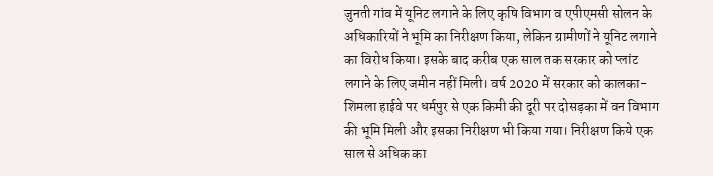जुनती गांव में यूनिट लगाने के लिए कृषि विभाग व एपीएमसी सोलन के अधिकारियों ने भूमि का निरीक्षण किया, लेकिन ग्रामीणों ने यूनिट लगाने का विरोध किया। इसके बाद करीब एक साल तक सरकार को प्लांट लगाने के लिए जमीन नहीं मिली। वर्ष 2020 में सरकार को कालका-शिमला हाईवे पर धर्मपुर से एक किमी की दूरी पर दोसड़का में वन विभाग की भूमि मिली और इसका निरीक्षण भी किया गया। निरीक्षण किये एक साल से अधिक का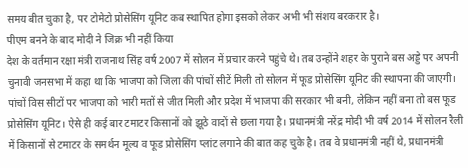समय बीत चुका है, पर टोमेटो प्रोसेसिंग यूनिट कब स्थापित होगा इसको लेकर अभी भी संशय बरकरार है।
पीएम बनने के बाद मोदी ने जिक्र भी नहीं किया
देश के वर्तमान रक्षा मंत्री राजनाथ सिंह वर्ष 2007 में सोलन में प्रचार करने पहुंचे थे। तब उन्होंने शहर के पुराने बस अड्डे पर अपनी चुनावी जनसभा में कहा था कि भाजपा को जिला की पांचों सीटें मिली तो सोलन में फूड प्रोसेसिंग यूनिट की स्थापना की जाएगी। पांचों विस सीटों पर भाजपा को भारी मतों से जीत मिली और प्रदेश में भाजपा की सरकार भी बनी, लेकिन नहीं बना तो बस फूड प्रोसेसिंग यूनिट। ऐसे ही कई बार टमाटर किसानों को झूठे वादों से छला गया है। प्रधानमंत्री नरेंद्र मोदी भी वर्ष 2014 में सोलन रैली में किसानों से टमाटर के समर्थन मूल्य व फूड प्रोसेसिंग प्लांट लगाने की बात कह चुके है। तब वे प्रधानमंत्री नहीं थे, प्रधानमंत्री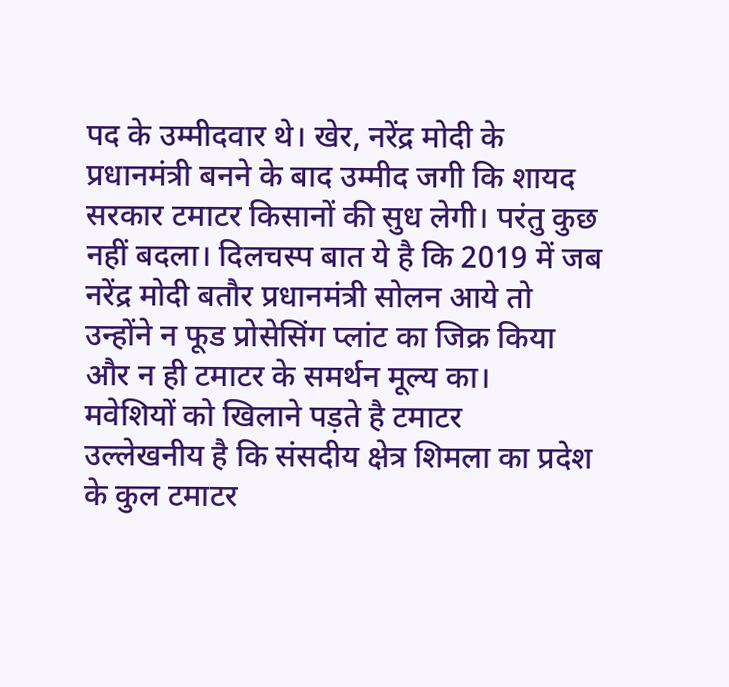पद के उम्मीदवार थे। खेर, नरेंद्र मोदी के प्रधानमंत्री बनने के बाद उम्मीद जगी कि शायद सरकार टमाटर किसानों की सुध लेगी। परंतु कुछ नहीं बदला। दिलचस्प बात ये है कि 2019 में जब नरेंद्र मोदी बतौर प्रधानमंत्री सोलन आये तो उन्होंने न फूड प्रोसेसिंग प्लांट का जिक्र किया और न ही टमाटर के समर्थन मूल्य का।
मवेशियों को खिलाने पड़ते है टमाटर
उल्लेखनीय है कि संसदीय क्षेत्र शिमला का प्रदेश के कुल टमाटर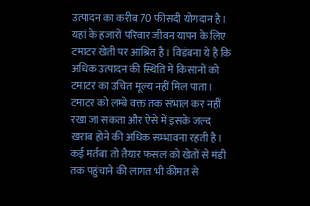उत्पादन का करीब 70 फीसदी योगदान है। यहां के हजारों परिवार जीवन यापन के लिए टमाटर खेती पर आश्रित है। विडंबना ये है कि अधिक उत्पादन की स्थिति में किसानों को टमाटर का उचित मूल्य नहीं मिल पाता। टमाटर को लम्बे वक्त तक संभाल कर नहीं रखा जा सकता और ऐसे में इसके जल्द खराब होने की अधिक सम्भावना रहती है। कई मर्तबा तो तैयार फसल को खेतों से मंडी तक पहुंचाने की लागत भी कीमत से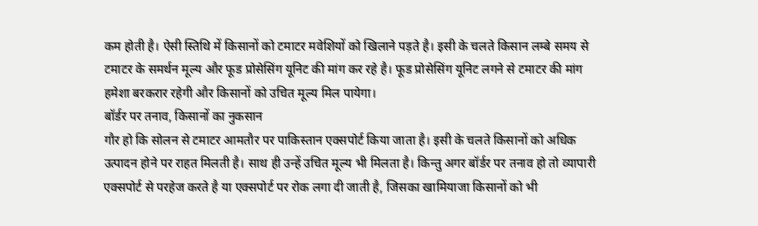कम होती है। ऐसी स्तिथि में किसानों को टमाटर मवेशियों को खिलाने पड़ते है। इसी के चलते किसान लम्बे समय से टमाटर के समर्थन मूल्य और फूड प्रोसेसिंग यूनिट की मांग कर रहे है। फूड प्रोसेसिंग यूनिट लगने से टमाटर की मांग हमेशा बरकरार रहेगी और किसानों को उचित मूल्य मिल पायेगा।
बॉर्डर पर तनाव, किसानों का नुकसान
गौर हो कि सोलन से टमाटर आमतौर पर पाकिस्तान एक्सपोर्ट किया जाता है। इसी के चलते किसानों को अधिक उत्पादन होने पर राहत मिलती है। साथ ही उन्हें उचित मूल्य भी मिलता है। किन्तु अगर बॉर्डर पर तनाव हो तो व्यापारी एक्सपोर्ट से परहेज करते है या एक्सपोर्ट पर रोक लगा दी जाती है, जिसका खामियाजा किसानों को भी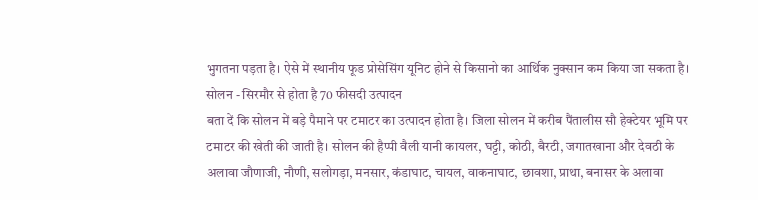भुगतना पड़ता है। ऐसे में स्थानीय फूड प्रोसेसिंग यूनिट होने से किसानो का आर्थिक नुक्सान कम किया जा सकता है।
सोलन - सिरमौर से होता है 70 फीसदी उत्पादन
बता दें कि सोलन में बड़े पैमाने पर टमाटर का उत्पादन होता है। जिला सोलन में करीब पैंतालीस सौ हेक्टेयर भूमि पर टमाटर की खेती की जाती है। सोलन की हैप्पी वैली यानी कायलर, घट्टी, कोठी, बैरटी, जगातखाना और देवठी के अलावा जौणाजी, नौणी, सलोगड़ा, मनसार, कंडाघाट, चायल, वाकनाघाट, छावशा, प्राथा, बनासर के अलावा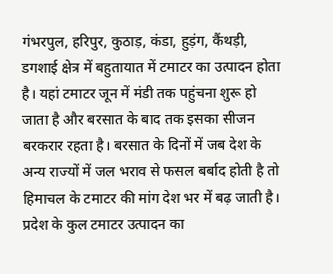गंभरपुल, हरिपुर, कुठाड़, कंडा, हुड़ंग, कैंथड़ी, डगशाई क्षेत्र में बहुतायात में टमाटर का उत्पादन होता है। यहां टमाटर जून में मंडी तक पहुंचना शुरू हो जाता है और बरसात के बाद तक इसका सीजन बरकरार रहता है। बरसात के दिनों में जब देश के अन्य राज्यों में जल भराव से फसल बर्बाद होती है तो हिमाचल के टमाटर की मांग देश भर में बढ़ जाती है। प्रदेश के कुल टमाटर उत्पादन का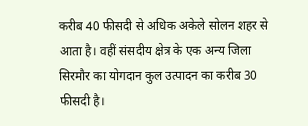करीब 40 फीसदी से अधिक अकेले सोलन शहर से आता है। वहीं संसदीय क्षेत्र के एक अन्य जिला सिरमौर का योगदान कुल उत्पादन का करीब 30 फीसदी है।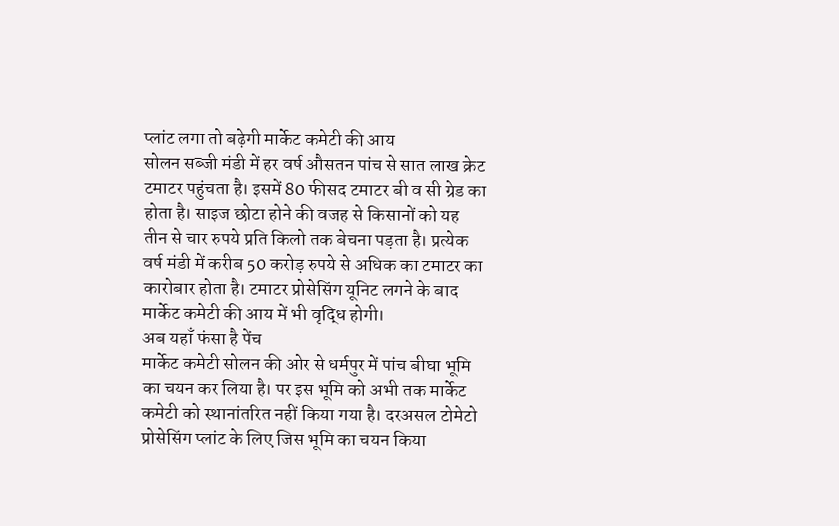प्लांट लगा तो बढ़ेगी मार्केट कमेटी की आय
सोलन सब्जी मंडी में हर वर्ष औसतन पांच से सात लाख क्रेट टमाटर पहुंचता है। इसमें 80 फीसद टमाटर बी व सी ग्रेड का होता है। साइज छोटा होने की वजह से किसानों को यह तीन से चार रुपये प्रति किलो तक बेचना पड़ता है। प्रत्येक वर्ष मंडी में करीब 50 करोड़ रुपये से अधिक का टमाटर का कारोबार होता है। टमाटर प्रोसेसिंग यूनिट लगने के बाद मार्केट कमेटी की आय में भी वृद्धि होगी।
अब यहाँ फंसा है पेंच
मार्केट कमेटी सोलन की ओर से धर्मपुर में पांच बीघा भूमि का चयन कर लिया है। पर इस भूमि को अभी तक मार्केट कमेटी को स्थानांतरित नहीं किया गया है। दरअसल टोमेटो प्रोसेसिंग प्लांट के लिए जिस भूमि का चयन किया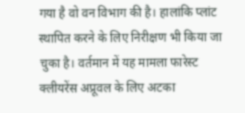गया है वो वन विभाग की है। हालांकि प्लांट स्थापित करने के लिए निरीक्षण भी किया जा चुका है। वर्तमान में यह मामला फारेस्ट क्लीयरेंस अप्रूवल के लिए अटका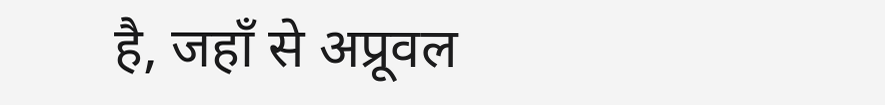है, जहाँ से अप्रूवल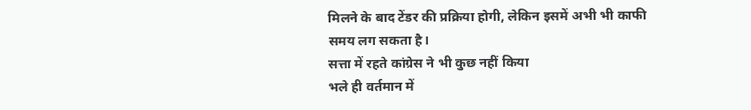मिलने के बाद टेंडर की प्रक्रिया होगी, लेकिन इसमें अभी भी काफी समय लग सकता है।
सत्ता में रहते कांग्रेस ने भी कुछ नहीं किया
भले ही वर्तमान में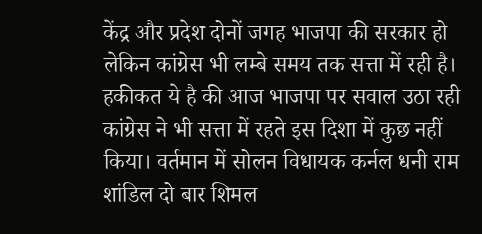केंद्र और प्रदेश दोनों जगह भाजपा की सरकार हो लेकिन कांग्रेस भी लम्बे समय तक सत्ता में रही है। हकीकत ये है की आज भाजपा पर सवाल उठा रही कांग्रेस ने भी सत्ता में रहते इस दिशा में कुछ नहीं किया। वर्तमान में सोलन विधायक कर्नल धनी राम शांडिल दो बार शिमल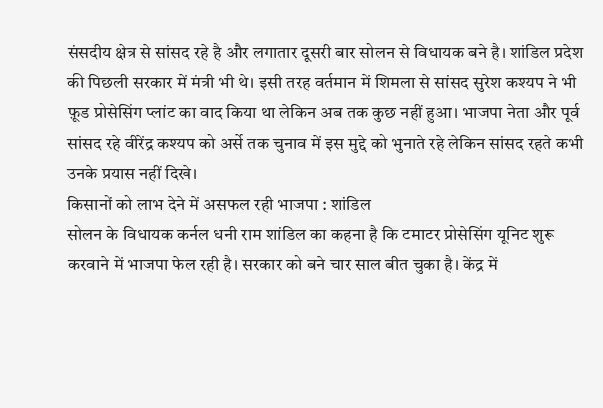संसदीय क्षेत्र से सांसद रहे है और लगातार दूसरी बार सोलन से विधायक बने है। शांडिल प्रदेश की पिछली सरकार में मंत्री भी थे। इसी तरह वर्तमान में शिमला से सांसद सुरेश कश्यप ने भी फ़ूड प्रोसेसिंग प्लांट का वाद किया था लेकिन अब तक कुछ नहीं हुआ। भाजपा नेता और पूर्व सांसद रहे वीरेंद्र कश्यप को अर्से तक चुनाव में इस मुद्दे को भुनाते रहे लेकिन सांसद रहते कभी उनके प्रयास नहीं दिखे।
किसानों को लाभ देने में असफल रही भाजपा : शांडिल
सोलन के विधायक कर्नल धनी राम शांडिल का कहना है कि टमाटर प्रोसेसिंग यूनिट शुरू करवाने में भाजपा फेल रही है। सरकार को बने चार साल बीत चुका है। केंद्र में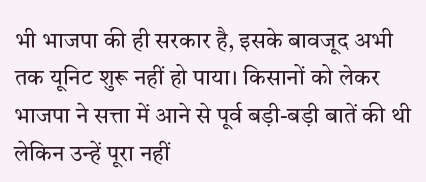भी भाजपा की ही सरकार है, इसके बावजूद अभी तक यूनिट शुरू नहीं हो पाया। किसानों को लेकर भाजपा ने सत्ता में आने से पूर्व बड़ी-बड़ी बातें की थी लेकिन उन्हें पूरा नहीं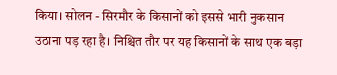किया। सोलन - सिरमौर के किसानों को इससे भारी नुकसान उठाना पड़ रहा है। निश्चित तौर पर यह किसानों के साथ एक बड़ा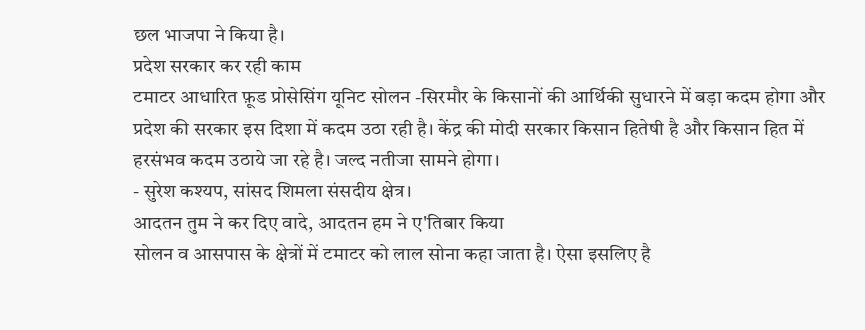छल भाजपा ने किया है।
प्रदेश सरकार कर रही काम
टमाटर आधारित फ़ूड प्रोसेसिंग यूनिट सोलन -सिरमौर के किसानों की आर्थिकी सुधारने में बड़ा कदम होगा और प्रदेश की सरकार इस दिशा में कदम उठा रही है। केंद्र की मोदी सरकार किसान हितेषी है और किसान हित में हरसंभव कदम उठाये जा रहे है। जल्द नतीजा सामने होगा।
- सुरेश कश्यप, सांसद शिमला संसदीय क्षेत्र।
आदतन तुम ने कर दिए वादे, आदतन हम ने ए'तिबार किया
सोलन व आसपास के क्षेत्रों में टमाटर को लाल सोना कहा जाता है। ऐसा इसलिए है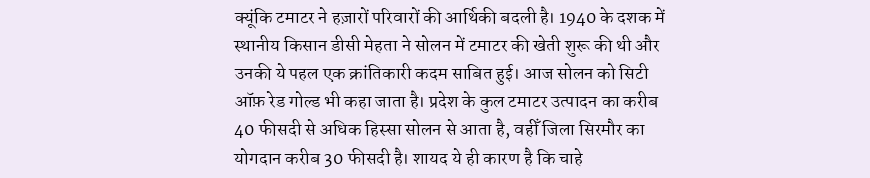क्यूंकि टमाटर ने हज़ारों परिवारों की आर्थिकी बदली है। 1940 के दशक में स्थानीय किसान डीसी मेहता ने सोलन में टमाटर की खेती शुरू की थी और उनकी ये पहल एक क्रांतिकारी कदम साबित हुई। आज सोलन को सिटी ऑफ़ रेड गोल्ड भी कहा जाता है। प्रदेश के कुल टमाटर उत्पादन का करीब 40 फीसदी से अधिक हिस्सा सोलन से आता है, वहीँ जिला सिरमौर का योगदान करीब 30 फीसदी है। शायद ये ही कारण है कि चाहे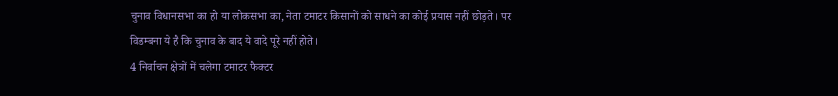चुनाव विधानसभा का हो या लोकसभा का, नेता टमाटर किसानों को साधने का कोई प्रयास नहीं छोड़ते। पर विडम्बना ये है कि चुनाव के बाद ये वादे पूरे नहीं होते।
4 निर्वाचन क्षेत्रों में चलेगा टमाटर फैक्टर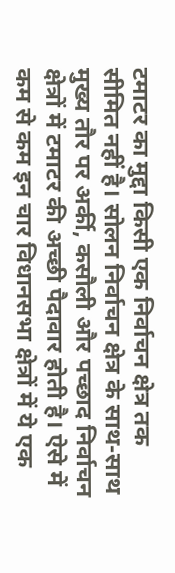टमाटर का मुद्दा किसी एक निर्वाचन क्षेत्र तक सीमित नहीं है। सोलन निर्वाचन क्षेत्र के साथ-साथ मुख्य तौर पर अर्की, कसौली और पच्छाद निर्वाचन क्षेत्रों में टमाटर की अच्छी पैदावार होती है। ऐसे में कम से कम इन चार विधानसभा क्षेत्रों में ये एक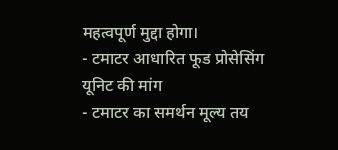महत्वपूर्ण मुद्दा होगा।
- टमाटर आधारित फूड प्रोसेसिंग यूनिट की मांग
- टमाटर का समर्थन मूल्य तय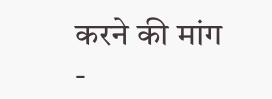करने की मांग
-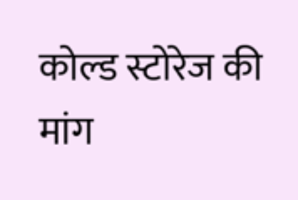कोल्ड स्टोरेज की मांग